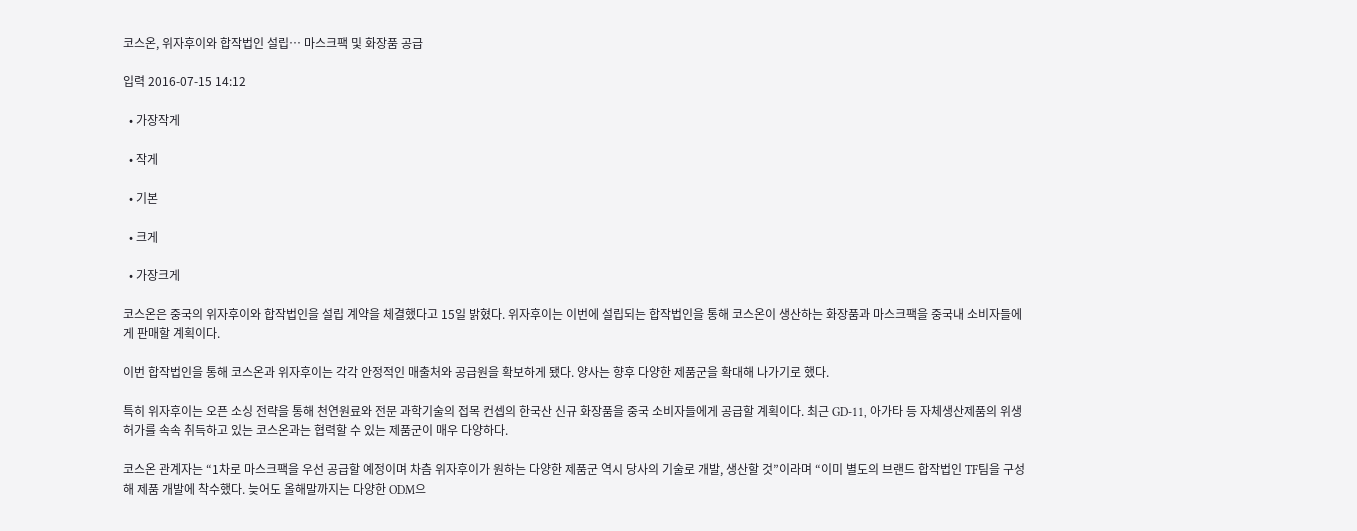코스온, 위자후이와 합작법인 설립… 마스크팩 및 화장품 공급

입력 2016-07-15 14:12

  • 가장작게

  • 작게

  • 기본

  • 크게

  • 가장크게

코스온은 중국의 위자후이와 합작법인을 설립 계약을 체결했다고 15일 밝혔다. 위자후이는 이번에 설립되는 합작법인을 통해 코스온이 생산하는 화장품과 마스크팩을 중국내 소비자들에게 판매할 계획이다.

이번 합작법인을 통해 코스온과 위자후이는 각각 안정적인 매출처와 공급원을 확보하게 됐다. 양사는 향후 다양한 제품군을 확대해 나가기로 했다.

특히 위자후이는 오픈 소싱 전략을 통해 천연원료와 전문 과학기술의 접목 컨셉의 한국산 신규 화장품을 중국 소비자들에게 공급할 계획이다. 최근 GD-11, 아가타 등 자체생산제품의 위생허가를 속속 취득하고 있는 코스온과는 협력할 수 있는 제품군이 매우 다양하다.

코스온 관계자는 “1차로 마스크팩을 우선 공급할 예정이며 차츰 위자후이가 원하는 다양한 제품군 역시 당사의 기술로 개발, 생산할 것”이라며 “이미 별도의 브랜드 합작법인 TF팀을 구성해 제품 개발에 착수했다. 늦어도 올해말까지는 다양한 ODM으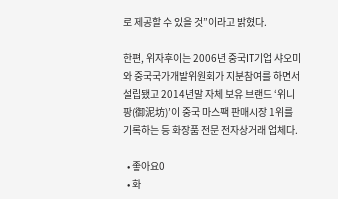로 제공할 수 있을 것”이라고 밝혔다.

한편, 위자후이는 2006년 중국IT기업 샤오미와 중국국가개발위원회가 지분참여를 하면서 설립됐고 2014년말 자체 보유 브랜드 ‘위니팡(御泥坊)’이 중국 마스팩 판매시장 1위를 기록하는 등 화장품 전문 전자상거래 업체다.

  • 좋아요0
  • 화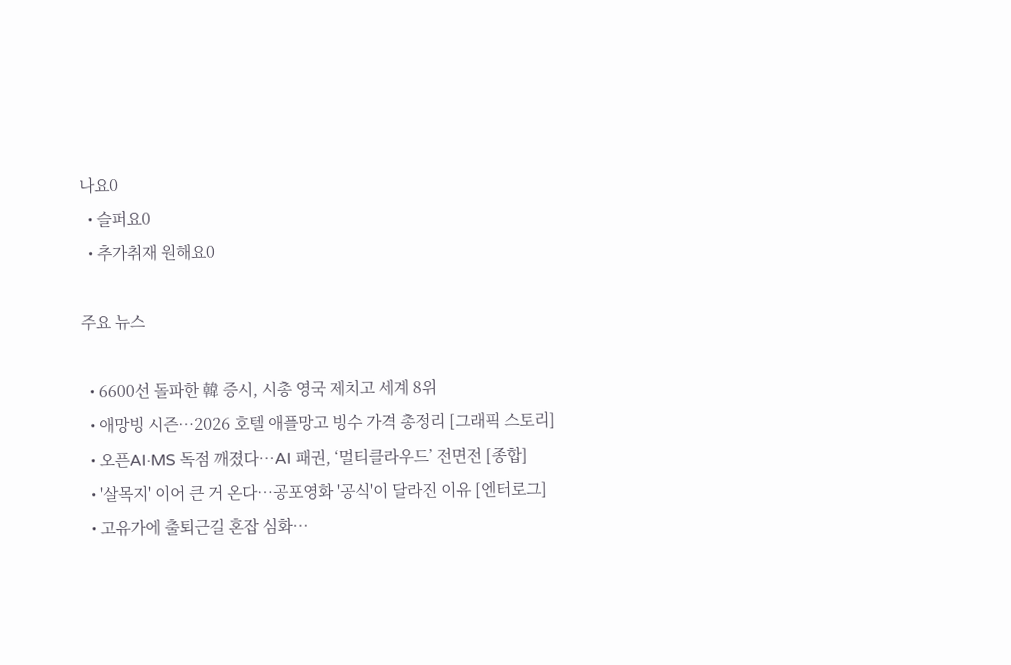나요0
  • 슬퍼요0
  • 추가취재 원해요0

주요 뉴스

  • 6600선 돌파한 韓 증시, 시총 영국 제치고 세계 8위
  • 애망빙 시즌…2026 호텔 애플망고 빙수 가격 총정리 [그래픽 스토리]
  • 오픈AI·MS 독점 깨졌다…AI 패권, ‘멀티클라우드’ 전면전 [종합]
  • '살목지' 이어 큰 거 온다⋯공포영화 '공식'이 달라진 이유 [엔터로그]
  • 고유가에 출퇴근길 혼잡 심화…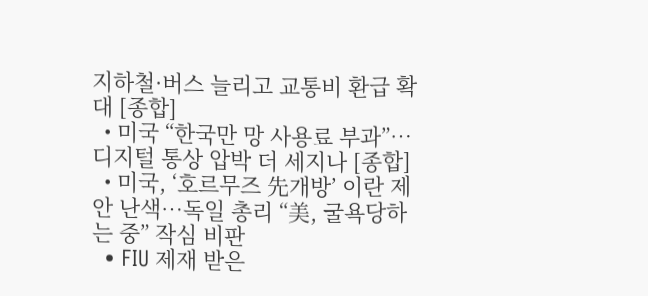지하철·버스 늘리고 교통비 환급 확대 [종합]
  • 미국 “한국만 망 사용료 부과”⋯디지털 통상 압박 더 세지나 [종합]
  • 미국, ‘호르무즈 先개방’ 이란 제안 난색…독일 총리 “美, 굴욕당하는 중” 작심 비판
  • FIU 제재 받은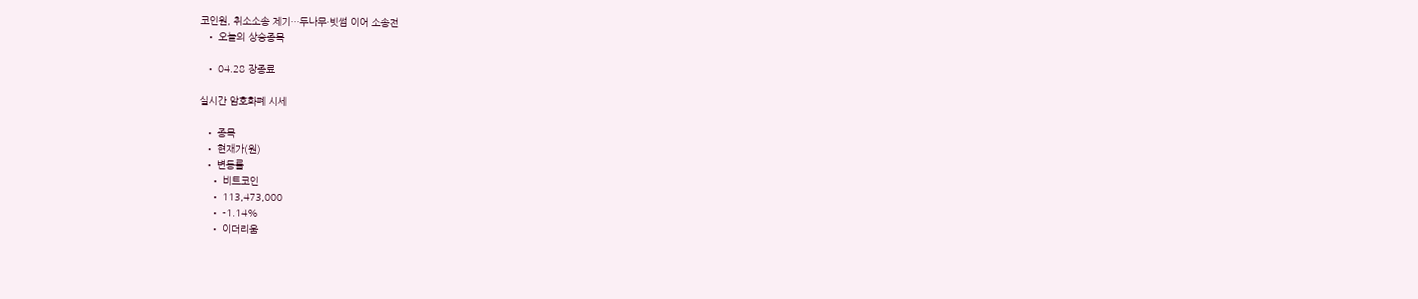코인원, 취소소송 제기…두나무·빗썸 이어 소송전
  • 오늘의 상승종목

  • 04.28 장종료

실시간 암호화폐 시세

  • 종목
  • 현재가(원)
  • 변동률
    • 비트코인
    • 113,473,000
    • -1.14%
    • 이더리움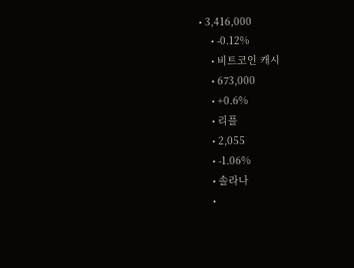• 3,416,000
    • -0.12%
    • 비트코인 캐시
    • 673,000
    • +0.6%
    • 리플
    • 2,055
    • -1.06%
    • 솔라나
    •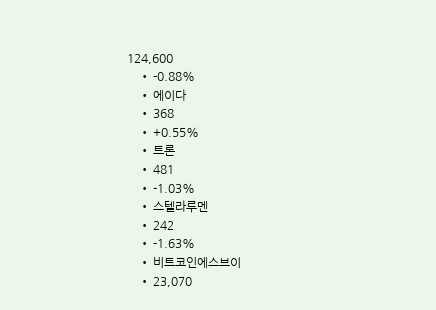124,600
    • -0.88%
    • 에이다
    • 368
    • +0.55%
    • 트론
    • 481
    • -1.03%
    • 스텔라루멘
    • 242
    • -1.63%
    • 비트코인에스브이
    • 23,070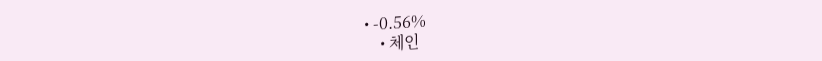• -0.56%
    • 체인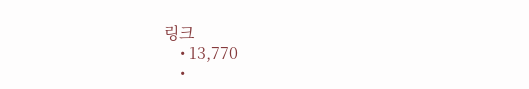링크
    • 13,770
    •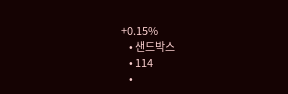+0.15%
    • 샌드박스
    • 114
    •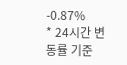-0.87%
* 24시간 변동률 기준